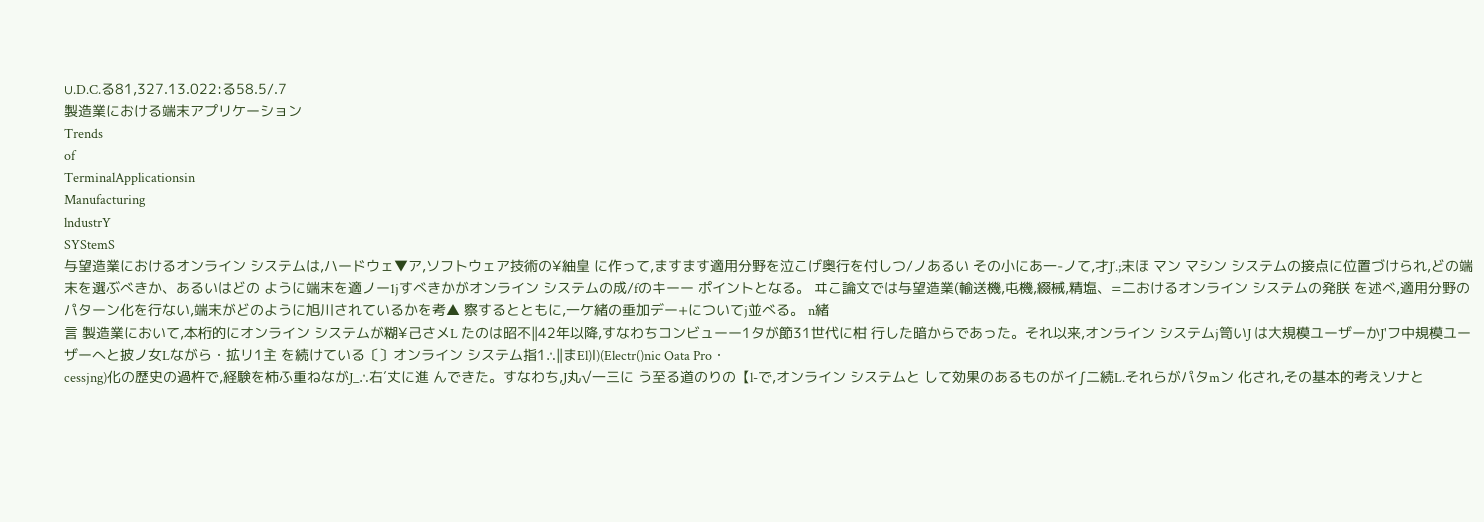∪.D.C.る81,327.13.022:る58.5/.7
製造業における端末アプリケーション
Trends
of
TerminalApplicationsin
Manufacturing
lndustrY
SYStemS
与望造業におけるオンライン システムは,ハードウェ▼ア,ソフトウェア技術の¥紬皇 に作って,ますます適用分野を泣こげ奥行を付しつ/ノあるい その小にあ一-ノて,才J′.;末ほ マン マシン システムの接点に位置づけられ,どの端末を選ぶべきか、あるいはどの ように端末を適ノー1jすべきかがオンライン システムの成/fのキーー ポイントとなる。 ヰこ論文では与望造業(輸送機,屯機,綴械,精塩、=二おけるオンライン システムの発朕 を述べ,適用分野のパターン化を行ない,端末がどのように旭川されているかを考▲ 察するとともに,一ケ緒の垂加デー+についてj並べる。 n緒
言 製造業において,本桁的にオンライン システムが糊¥己さメL たのは昭不‖42年以降,すなわちコンビューー1タが節31世代に柑 行した暗からであった。それ以来,オンライン システムj笥いJ は大規模ユーザーかJ'フ中規模ユーザーへと披ノ女Lながら・拡リ1主 を続けている〔〕オンライン システム指1∴‖まEl)Ⅰ)(Electr()nic Oata Pro・
cessjng)化の歴史の過杵で,経験を柿ふ重ねながJ_∴右′丈に進 んできた。すなわち,J丸√一三に う至る道のりの【l-で,オンライン システムと して効果のあるものがイ∫二続L.それらがパタmン 化され,その基本的考えソナと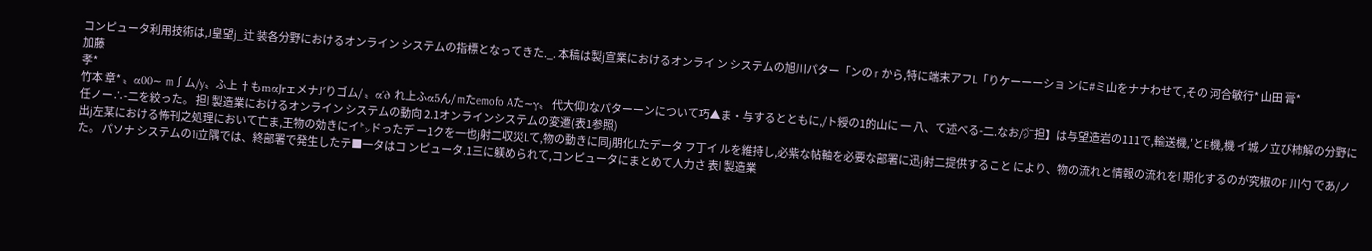コンピュータ利用技術は,J皇望j_辻 装各分野におけるオンライン システムの指標となってきた._. 本稿は製j宣業におけるオンライ ン システムの旭川パター「ンの r から,特に端末アフL「りケーーーショ ンに#ミ山をナナわせて,その 河合敏行* 山田 膏*
加藤
孝*
竹本 章* 〟α00∼ m∫ム/y〟ふ上 †もmαJrェメナJ′りゴム/ 〟α′∂ れ上ふα5ん/ mたemofo Aた∼γ〟 代大仰Jなパターーンについて巧▲ま・与するとともに,/ト綬の1的山に 一 八、て述べる-二.なお/㌻担】は与望造岩の111で,輸送機,′とE機,機 イ城ノ立び柿解の分野に任ノー∴-二を絞った。 担l 製造業におけるオンライン システムの動向 2.1オンラインシステムの変遷(表1参照)
出j左某における怖刊之処理において亡ま,王物の効きにイ㌧ドったデ ー1クを一也j射二収災Lて,物の動きに同j朋化Lたデータ フ丁イ ルを維持し,必紫な帖軸を必要な部署に迅j射二提供すること により、物の流れと情報の流れをl 期化するのが究椒のF 川勺 であ/ノた。 パソナ システムの1i立隅では、終部署で発生したテ■一タはコ ンピュータ.1三に躾められて,コンピュータにまとめて人力さ 表l 製造業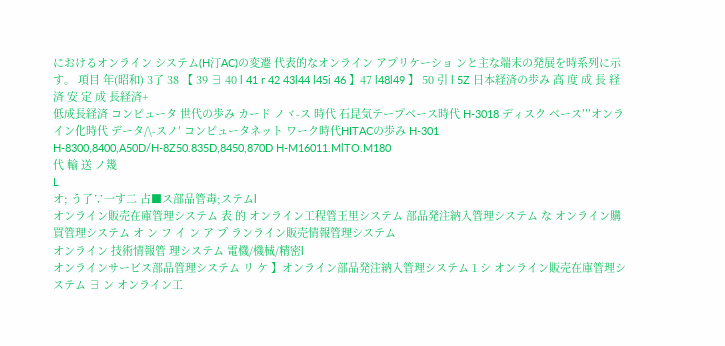におけるオンライン システム(H汀AC)の変遷 代表的なオンライン アプリケーショ ンと主な端末の発展を時系列に示す。 項目 年(昭和) 3了 38 【 39 ∃ 40 l 41 r 42 43l44 l45i 46 】47 l48l49 】 50 引 l 5Z 日本経済の歩み 高 度 成 長 経 済 安 定 成 長経済+
低成長経済 コンピュータ 世代の歩み カード ノヾ-ス 時代 石昆気テープベース時代 H-3018 ディスク ベース′′′オンライン化時代 データ/\-スノ′ コンピュータネット ワーク時代HITACの歩み H-301 H-8300,8400,A50D/H-8Z50.835D,8450,870D H-M16011.MlTO.M180
代 輸 送 ノ幾
L
オ; う了∵一す二 占■ス部品管毒;ステムl
オンライン販売在庫管理システム 表 的 オンライン工程管王里システム 部品発注納入管理システム な オンライン購買管理システム オ ン フ イ ン ア プ ランライン販売情報管理システム
オンライン 技術情報管 理システム 電機/機械/精密l
オンラインサービス部品管理システム リ ケ 】オンライン部品発注納入管理システム 1 シ オンライン販売在庫管理システム ∃ ン オンライン工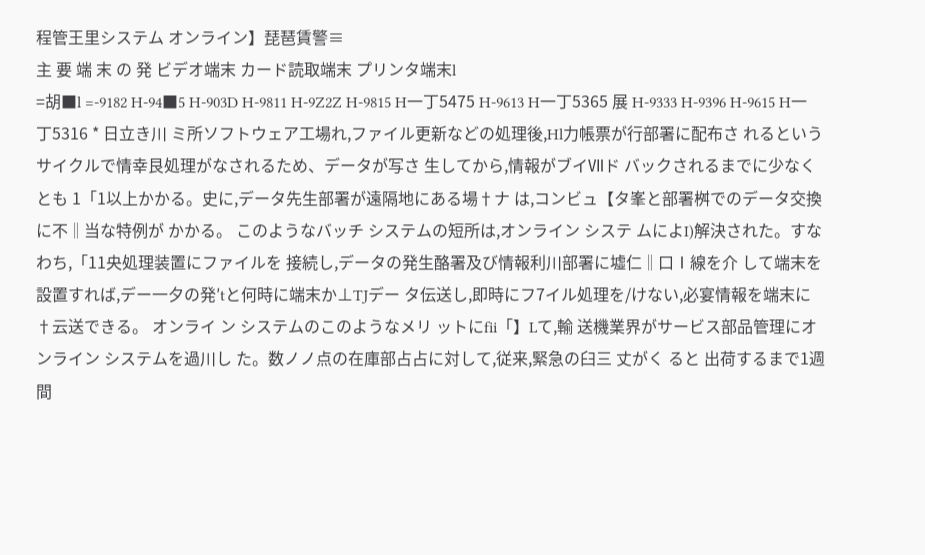程管王里システム オンライン】琵琶賃警≡
主 要 端 末 の 発 ビデオ端末 カード読取端末 プリンタ端末l
=胡■l =-9182 H-94■5 H-903D H-9811 H-9Z2Z H-9815 H一丁5475 H-9613 H一丁5365 展 H-9333 H-9396 H-9615 H一丁5316 * 日立き川 ミ所ソフトウェア工場れ,ファイル更新などの処理後,Hl力帳票が行部署に配布さ れるというサイクルで情幸艮処理がなされるため、データが写さ 生してから,情報がブイⅦド バックされるまでに少なく とも 1「1以上かかる。史に,データ先生部署が遠隔地にある場†ナ は,コンビュ【タ峯と部署桝でのデータ交換に不‖当な特例が かかる。 このようなバッチ システムの短所は,オンライン システ ムによI)解決された。すなわち,「11央処理装置にファイルを 接続し,データの発生酪署及び情報利川部署に墟仁‖口Ⅰ線を介 して端末を設置すれば,デー一夕の発′tと何時に端末か⊥TJデー タ伝送し,即時にフ7イル処理を/けない,必宴情報を端末に †云送できる。 オンライ ン システムのこのようなメリ ットにfii「】Lて,輸 送機業界がサービス部品管理にオンライン システムを過川し た。数ノノ点の在庫部占占に対して,従来,緊急の臼三 丈がく ると 出荷するまで1週間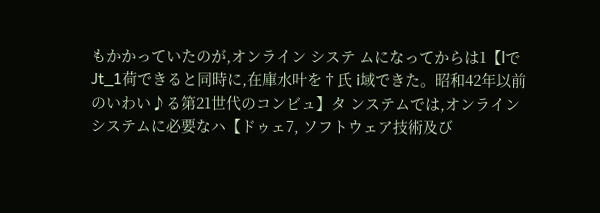もかかっていたのが,オンライン システ ムになってからは1【lでJt_1荷できると同時に,在庫水叶を†氏 i域できた。昭和42年以前のいわい♪る第21世代のコンビュ】タ ンステムでは,オンライン システムに必要なハ【ドゥェ7, ソフトウェア技術及び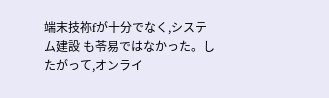端末技祢fが十分でなく,システム建設 も苓易ではなかった。したがって,オンライ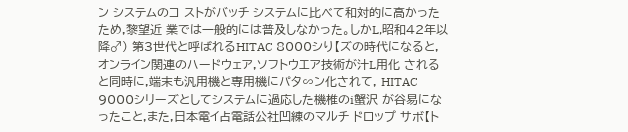ン システムのコ ストがバッチ システムに比べて和対的に高かったため,黎望近 業では一般的には普及しなかった。しかL,昭和42年以降♂) 第3世代と呼ばれるHITAC 8000シり【ズの時代になると, オンライン関連のハードウェア,ソフトウエア技術が汁L用化 されると同時に,端末も汎用機と専用機にパタ∽ン化されて, HITAC 9000シリーズとしてシステムに過応した機椎のi蟹沢 が谷易になったこと,また,日本電イ占電話公社凹練のマルチ ドロップ サボ【ト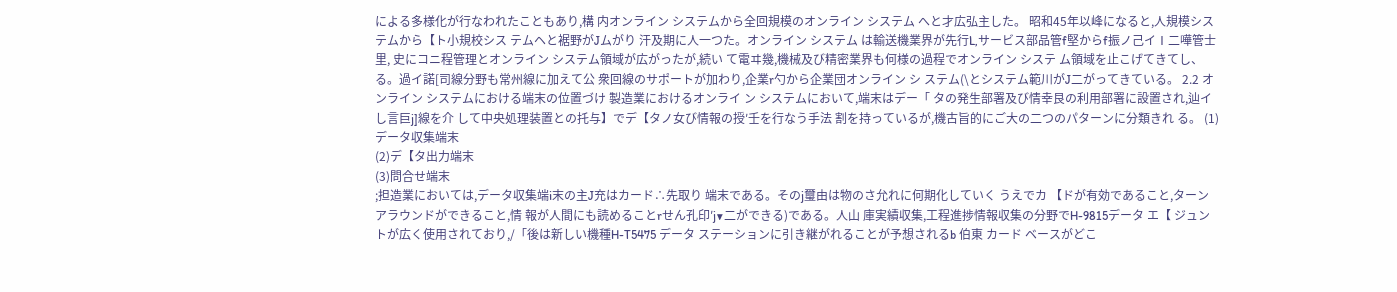による多様化が行なわれたこともあり,構 内オンライン システムから全回規模のオンライン システム へと才広弘主した。 昭和45年以峰になると,人規模システムから【ト小規校シス テムヘと裾野がJムがり 汗及期に人一つた。オンライン システム は輸送機業界が先行L,サービス部品管f堅からf振ノ己イⅠ二嘩管士里, 史にコニ程管理とオンライン システム領域が広がったが,続い て電ヰ幾,機械及び精密業界も何様の過程でオンライン システ ム領域を止こげてきてし、る。過イ諾[司線分野も常州線に加えて公 衆回線のサポートが加わり,企業r勺から企業団オンライン シ ステム(\とシステム範川がJ二がってきている。 2.2 オンライン システムにおける端末の位置づけ 製造業におけるオンライ ン システムにおいて,端末はデー「 タの発生部署及び情幸艮の利用部署に設置され,辿イし言巨j]線を介 して中央処理装置との托与】でデ【タノ女び情報の授′壬を行なう手法 割を持っているが,機古旨的にご大の二つのパターンに分類きれ る。 (1)データ収集端末
(2)デ【タ出力端末
(3)問合せ端末
;担造業においては,データ収集端i末の主J充はカード∴先取り 端末である。そのj璽由は物のさ允れに何期化していく うえでカ 【ドが有効であること,ターンアラウンドができること,情 報が人間にも読めることrせん孔印′j▼二ができる)である。人山 庫実績収集,工程進捗情報収集の分野でH-9815データ エ【 ジュントが広く使用されており,/「後は新しい機種H-T5475 データ ステーションに引き継がれることが予想されるb 伯東 カード ベースがどこ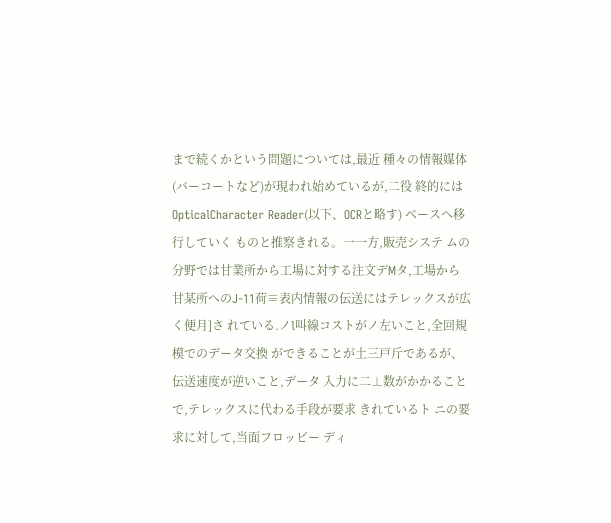まで続くかという問題については,最近 種々の情報媒体(バーコートなど)が現われ始めているが,二役 終的にはOpticalCharacter Reader(以下、OCRと略す) ベースへ移行していく ものと推察きれる。一一方,販売システ ムの分野では甘業所から工場に対する注文デMタ,工場から 甘某所へのJ-11荷≡表内情報の伝送にはテレックスが広く便月]さ れている.ノl叫線コストがノ左いこと,全回規模でのデータ交換 ができることが土三戸斤であるが、伝送速度が逆いこと,データ 入力に二⊥数がかかることで,テレックスに代わる手段が要求 きれているト ニの要求に対して,当面フロッピー ディ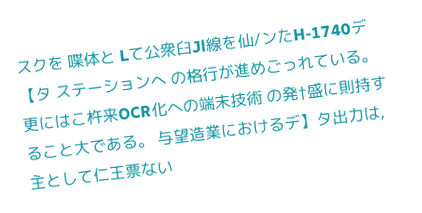スクを 喋体と Lて公衆臼Jl線を仙/ンたH-1740デ【タ ステーションへ の格行が進めごっれている。更にはこ杵来OCR化への端末技術 の発†盛に則持すること大である。 与望造業におけるデ】タ出力は,主として仁王票ない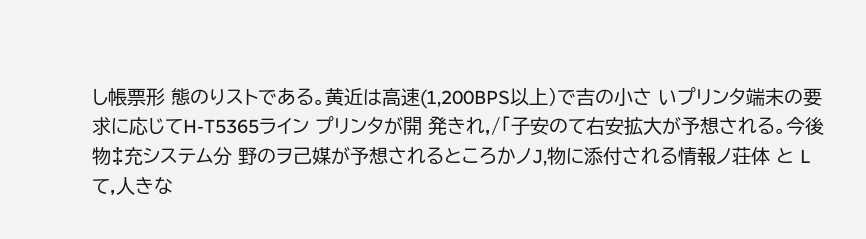し帳票形 態のりストである。黄近は高速(1,200BPS以上)で吉の小さ いプリンタ端末の要求に応じてH-T5365ライン プリンタが開 発きれ,/「子安のて右安拡大が予想される。今後物‡充システム分 野のヲ己媒が予想されるところかノJ,物に添付される情報ノ荘体 と Lて,人きな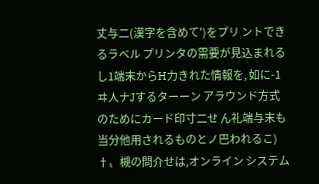丈与二(漢字を含めて′)をプリ ントできるラベル プリンタの需要が見込まれるし1端末からH力きれた情報を, 如に-1ヰ人ナJするターーン アラウンド方式のためにカード印寸二せ ん礼端与末も当分他用されるものとノ巴われるこ) †〟槻の問介せは,オンライン システム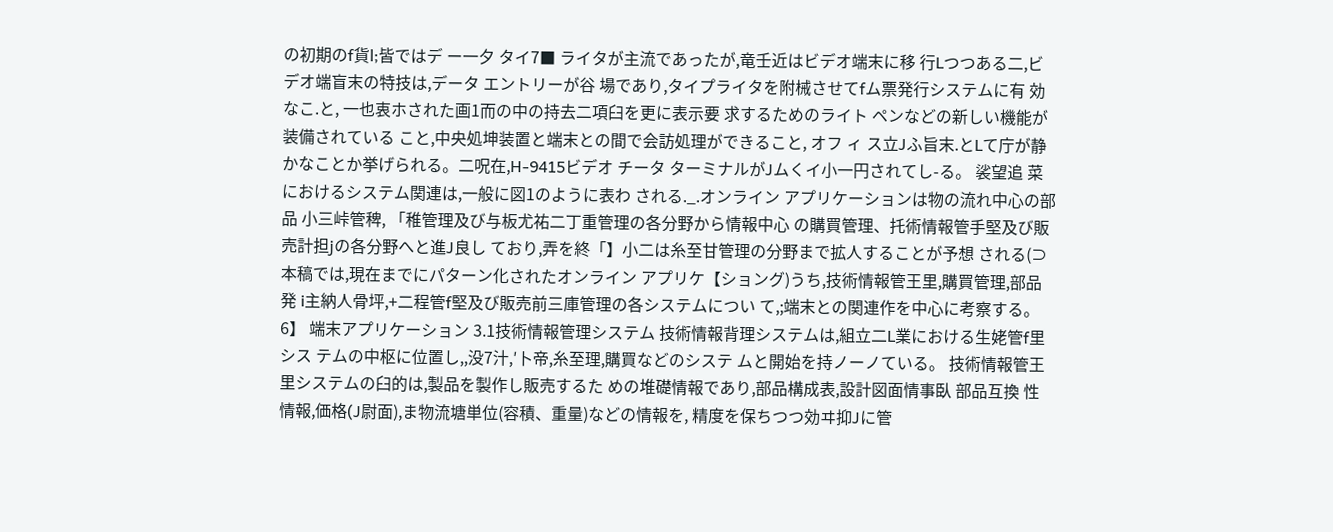の初期のf貨l;皆ではデ ー一夕 タイ7■ ライタが主流であったが,竜壬近はビデオ端末に移 行Lつつある二,ビデオ端盲末の特技は,データ エントリーが谷 場であり,タイプライタを附械させてfム票発行システムに有 効なこ.と, 一也衷ホされた画1而の中の持去二項臼を更に表示要 求するためのライト ペンなどの新しい機能が装備されている こと,中央処坤装置と端末との間で会訪処理ができること, オフ ィ ス立Jふ旨末.とLて庁が静かなことか挙げられる。二呪在,H-9415ビデオ チータ ターミナルがJムくイ小一円されてし-る。 裟望追 菜におけるシステム関連は,一般に図1のように表わ される._.オンライン アプリケーションは物の流れ中心の部品 小三峠管稗, 「稚管理及び与板尤祐二丁重管理の各分野から情報中心 の購買管理、托術情報管手堅及び販売計担jの各分野へと進J良し ており,弄を終「】小二は糸至甘管理の分野まで拡人することが予想 される(⊃ 本稿では,現在までにパターン化されたオンライン アプリケ【ショング)うち,技術情報管王里,購買管理,部品発 i主納人骨坪,+二程管f堅及び販売前三庫管理の各システムについ て,;端末との関連作を中心に考察する。 6】 端末アプリケーション 3.1技術情報管理システム 技術情報背理システムは,組立二L業における生姥管f里シス テムの中枢に位置し,,没7汁,′卜帝,糸至理,購買などのシステ ムと開始を持ノーノている。 技術情報管王里システムの臼的は,製品を製作し販売するた めの堆礎情報であり,部品構成表,設計図面情事臥 部品互換 性情報,価格(J尉面),ま物流塘単位(容積、重量)などの情報を, 精度を保ちつつ効ヰ抑Jに管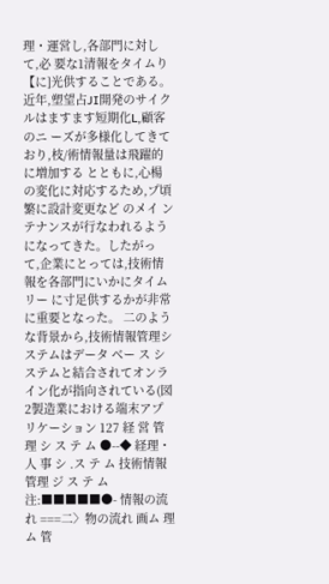理・運営し,各部門に対して,必 要な1清報をタイムり【に]光供することである。 近年,塑望占JI開発のサイクルはますます短期化L,顧客のニ ーズが多様化してきており,枝/術情報量は飛躍的に増加する とともに,心楊の変化に対応するため,プ頃繁に設計変更など のメイ ンテナンスが行なわれるようになってきた。したがっ て,企業にとっては,技術情報を各部門にいかにタイムリー に寸足供するかが非常に重要となった。 二のような背景から,技術情報管理システムはデータ ベー ス システムと結合されてオンライン化が指向されている(図2製造業における端末アプリケーション 127 経 営 管 理 シ ス テ ム ●--◆ 経理・人 事 シ .ス テ ム 技術情報管理 ジ ス テ ム 注:■■■■■●- 情報の流れ ===二〉物の流れ 画ム 理ム 管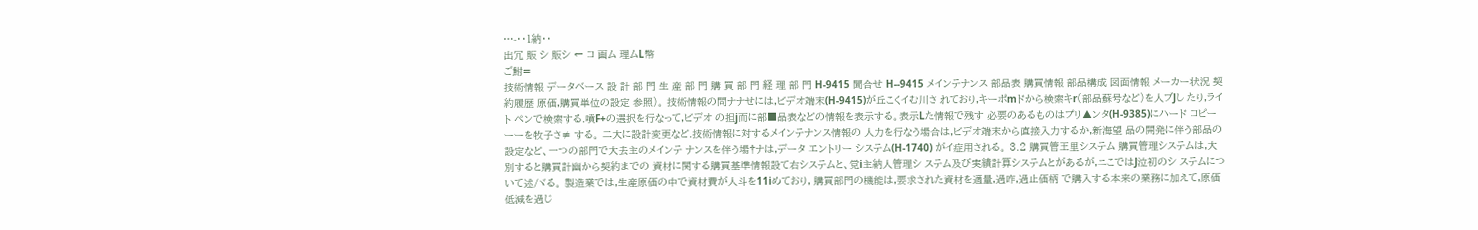…-‥1納‥
出冗 販 シ 販シ ← コ 画ム 理ムL幣
ご鮒=
技術情報 データベース 設 計 部 門 生 産 部 門 購 買 部 門 経 理 部 門 H-9415 聞合せ H--9415 メインテナンス 部品表 購買情報 部品構成 図面情報 メーカー状況 契約履歴 原価,購買単位の設定 参照)。 技術情報の問ナナせには,ビデオ端末(H-9415)が丘こくイむ川さ れており,キーポmドから検索キr(部品蘇号など)を人ブJし たり,ライト ペンで検索する.噴F+の選択を行なって,ビデオ の担j而に部■品表などの情報を表示する。表示Lた情報で残す 必要のあるものはプリ▲ンタ(H-9385)にハード コピーーーを牧子さ≠ する。 二大に設計変更など.技術情報に対するメインテナンス情報の 人力を行なう場合は,ビデオ端末から直接入力するか,新海望 品の開発に伴う部品の設定など、一つの部門で大去主のメインテ ナンスを伴う場†ナは,データ エントリー システム(H-1740) がイ症用される。 3.2 購買管王里システム 購買管理システムは,大別すると購買計幽から契約までの 資材に関する購買基準情報設て右システムと、党i主納人管理シ ステム及び実績計算システムとがあるが,ニこではJ泣初のシ ステムについて述/ヾる。 製造業では,生産原価の中で資材費が人斗を11iめており, 購買部門の機能は,要求された資材を適量,過咋,過止価柄 で購入する本来の業務に加えて,原価低減を過じ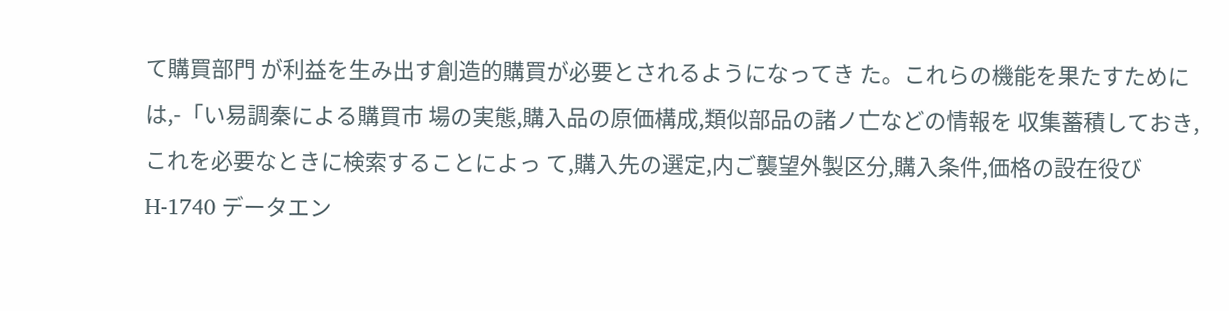て購買部門 が利益を生み出す創造的購買が必要とされるようになってき た。これらの機能を果たすためには,-「い易調秦による購買市 場の実態,購入品の原価構成,類似部品の諸ノ亡などの情報を 収集蓄積しておき,これを必要なときに検索することによっ て,購入先の選定,内ご襲望外製区分,購入条件,価格の設在役び H-1740 データエン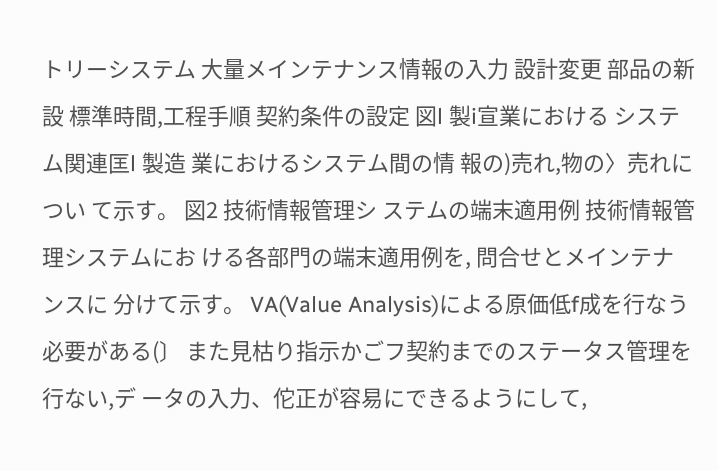トリーシステム 大量メインテナンス情報の入力 設計変更 部品の新設 標準時間,工程手順 契約条件の設定 図l 製i宣業における システム関連匡l 製造 業におけるシステム間の情 報の)売れ,物の〉売れについ て示す。 図2 技術情報管理シ ステムの端末適用例 技術情報管理システムにお ける各部門の端末適用例を, 問合せとメインテナンスに 分けて示す。 VA(Value Analysis)による原価低f成を行なう必要がある(〕 また見枯り指示かごフ契約までのステータス管理を行ない,デ ータの入力、佗正が容易にできるようにして,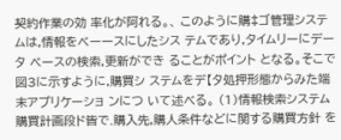契約作業の効 率化が阿れる。、 このように購‡ゴ管理システムは,情報をベーースにしたシス テムであり,タイムリーにデータ ベースの検索,更新ができ ることがポイント となる。そこで図3に示すように,購買シ ステムをデ【タ処押形態からみた端末アプリケーショ ンにつ いて述べる。 (1)情報検索システム 購買計画段ド皆で.購入先,購人条件などに関する購買方針 を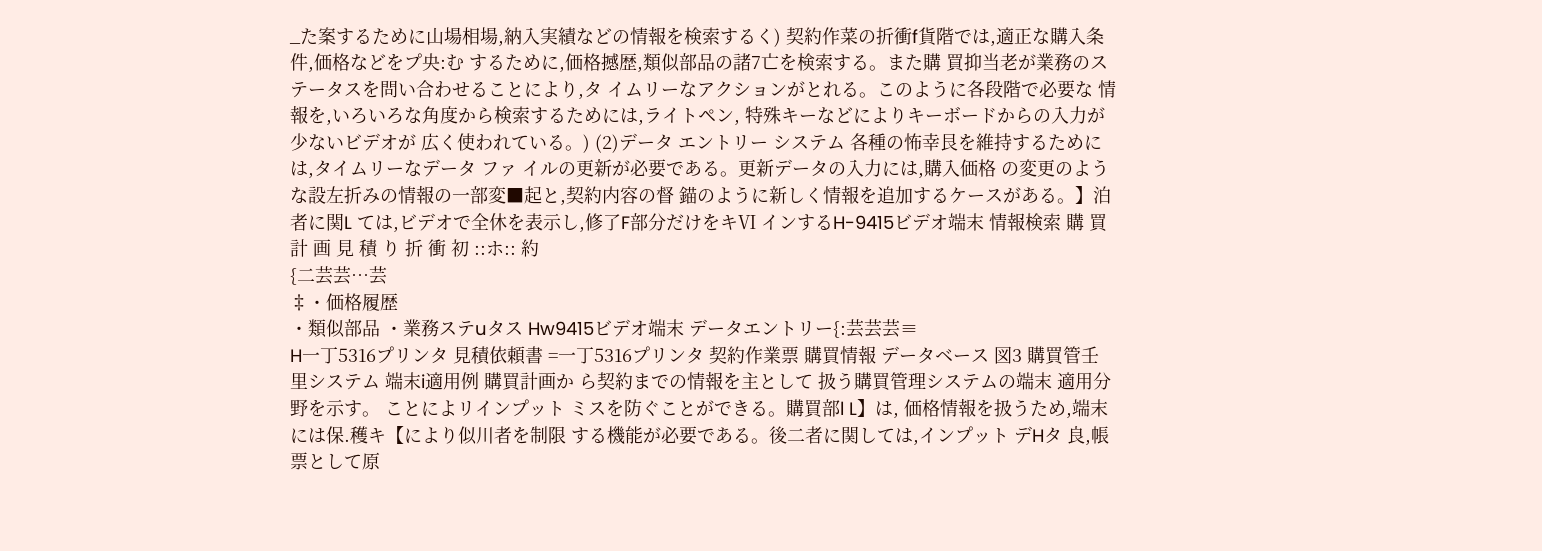_た案するために山場相場,納入実績などの情報を検索するく) 契約作菜の折衝f貨階では,適正な購入条件,価格などをプ央:む するために,価格撼歴,類似部品の諸7亡を検索する。また購 買抑当老が業務のステータスを問い合わせることにより,タ イムリーなアクションがとれる。このように各段階で必要な 情報を,いろいろな角度から検索するためには,ライトペン, 特殊キーなどによりキーボードからの入力が少ないビデオが 広く使われている。) (2)データ エントリー システム 各種の怖幸艮を維持するためには,タイムリーなデータ ファ イルの更新が必要である。更新データの入力には,購入価格 の変更のような設左折みの情報の一部変■起と,契約内容の督 錨のように新しく情報を追加するケースがある。】泊者に関L ては,ビデオで全休を表示し,修了F部分だけをキⅥ インするH-9415ビデオ端末 情報検索 購 買 計 画 見 積 り 折 衝 初 ::ホ:: 約
{二芸芸…芸
‡・価格履歴
・類似部品 ・業務ステuタス Hw9415ビデオ端末 データエントリー{:芸芸芸≡
H一丁5316プリンタ 見積依頼書 =一丁5316プリンタ 契約作業票 購買情報 データベース 図3 購買管壬里システム 端末i適用例 購買計画か ら契約までの情報を主として 扱う購買管理システムの端末 適用分野を示す。 ことによリインプット ミスを防ぐことができる。購買部l L】は, 価格情報を扱うため,端末には保.穫キ【により似川者を制限 する機能が必要である。後二者に関しては,インプット デHタ 良,帳票として原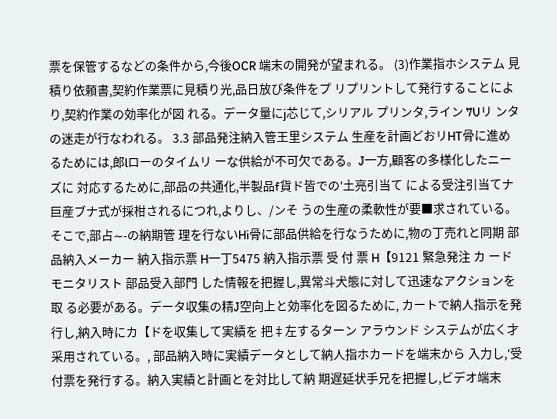票を保管するなどの条件から,今後OCR 端末の開発が望まれる。 (3)作業指ホシステム 見積り依頼書,契約作業票に見積り光,品日放び条件をプ リプリントして発行することにより,契約作業の効率化が図 れる。データ量にj芯じて,シリアル プリンタ,ライン 7Uリ ンタの迷走が行なわれる。 3.3 部品発注納入管王里システム 生産を計画どおリHT骨に進めるためには,郎lローのタイムリ ーな供給が不可欠である。J一方,顧客の多様化したニーズに 対応するために,部品の共通化,半製品f貨ド皆での′土亮引当て による受注引当てナ巨産ブナ式が採柑されるにつれ,よりし、/ンそ うの生産の柔軟性が要■求されている。そこで,部占∼-の納期管 理を行ないHi骨に部品供給を行なうために,物の丁売れと同期 部品納入メーカー 納入指示票 H一丁5475 納入指示票 受 付 票 H【9121 緊急発注 カ ード モニタリスト 部品受入部門 した情報を把握し,異常斗犬態に対して迅速なアクションを取 る必要がある。データ収集の精J空向上と効率化を図るために, カートで納人指示を発行し,納入時にカ【ドを収集して実績を 把‡左するターン アラウンド システムが広く才采用されている。, 部品納入時に実績データとして納人指ホカードを端末から 入力し,′受付票を発行する。納入実績と計画とを対比して納 期遅延状手兄を把握し,ビデオ端末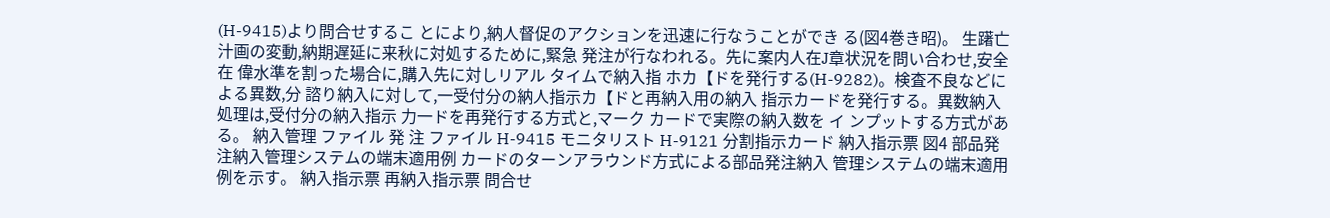(H-9415)より問合せするこ とにより,納人督促のアクションを迅速に行なうことができ る(図4巻き昭)。 生躇亡汁画の変動,納期遅延に来秋に対処するために,緊急 発注が行なわれる。先に案内人在J章状況を問い合わせ,安全在 偉水準を割った場合に,購入先に対しリアル タイムで納入指 ホカ【ドを発行する(H-9282)。検査不良などによる異数,分 諮り納入に対して,一受付分の納人指示カ【ドと再納入用の納入 指示カードを発行する。異数納入処理は,受付分の納入指示 力一ドを再発行する方式と,マーク カードで実際の納入数を イ ンプットする方式がある。 納入管理 ファイル 発 注 ファイル H-9415 モニタリスト H-9121 分割指示カード 納入指示票 図4 部品発注納入管理システムの端末適用例 カードのターンアラウンド方式による部品発注納入 管理システムの端末適用例を示す。 納入指示票 再納入指示票 問合せ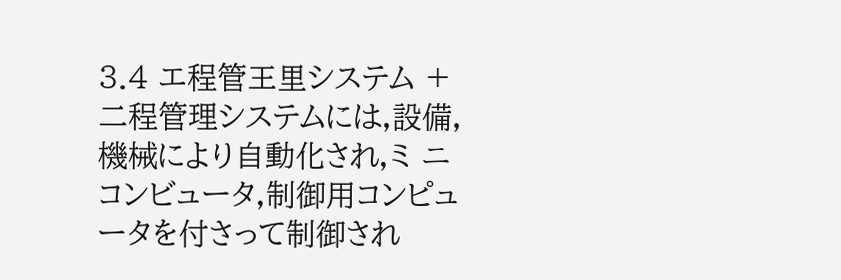3.4 エ程管王里システム +二程管理システムには,設備,機械により自動化され,ミ ニ コンビュータ,制御用コンピュータを付さって制御され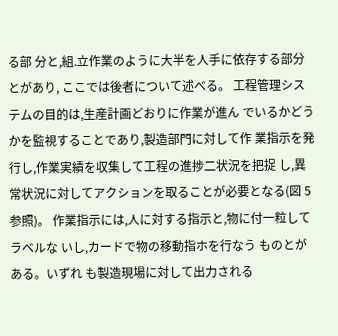る部 分と,組.立作業のように大半を人手に依存する部分とがあり, ここでは後者について述べる。 工程管理システムの目的は,生産計画どおりに作業が進ん でいるかどうかを監視することであり,製造部門に対して作 業指示を発行し,作業実績を収集して工程の進捗二状況を把捉 し,異常状況に対してアクションを取ることが必要となる(図 5参照)。 作業指示には,人に対する指示と,物に付一粒してラベルな いし,カードで物の移動指ホを行なう ものとがある。いずれ も製造現場に対して出力される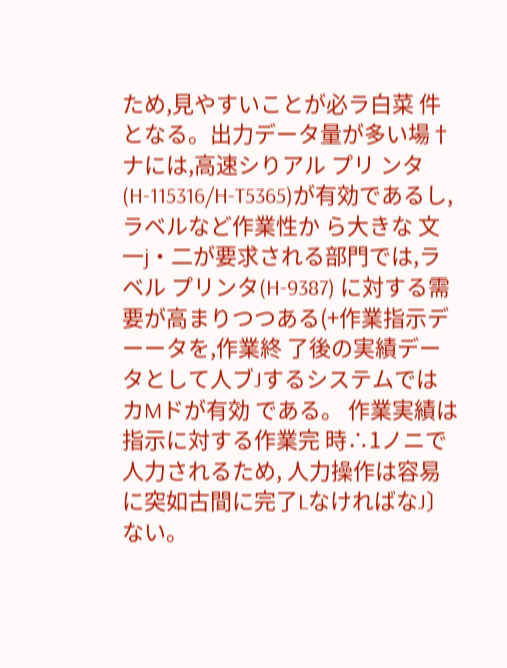ため,見やすいことが必ラ白菜 件となる。出力データ量が多い場†ナには,高速シりアル プリ ンタ(H-115316/H-T5365)が有効であるし,ラベルなど作業性か ら大きな 文一j・二が要求される部門では,ラベル プリンタ(H-9387) に対する需要が高まりつつある(+作業指示デーータを,作業終 了後の実績データとして人ブJするシステムではカMドが有効 である。 作業実績は指示に対する作業完 時∴1ノニで人力されるため, 人力操作は容易に突如古間に完了LなければなJ〕ない。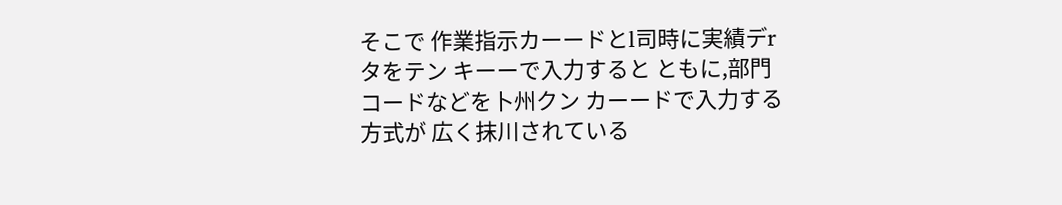そこで 作業指示カーードとl司時に実績デrタをテン キーーで入力すると ともに,部門コードなどを卜州クン カーードで入力する方式が 広く抹川されている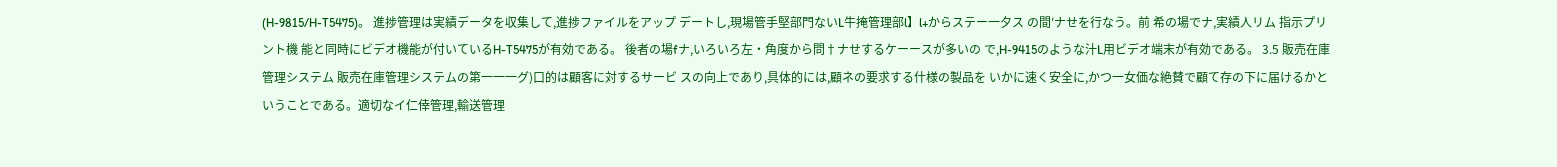(H-9815/H-T5475)。 進捗管理は実績データを収集して,進捗ファイルをアップ デートし,現場管手堅部門ないL牛掩管理部l】l+からステー一夕ス の間′ナせを行なう。前 希の場でナ,実績人リム 指示プリント機 能と同時にビデオ機能が付いているH-T5475が有効である。 後者の場fナ,いろいろ左・角度から問†ナせするケーースが多いの で,H-9415のような汁L用ビデオ端末が有効である。 3.5 販売在庫管理システム 販売在庫管理システムの第一一一グ)口的は顧客に対するサービ スの向上であり,具体的には,顧ネの要求する什様の製品を いかに速く安全に,かつ一女価な絶賛で顧て存の下に届けるかと いうことである。適切なイ仁倖管理,輸送管理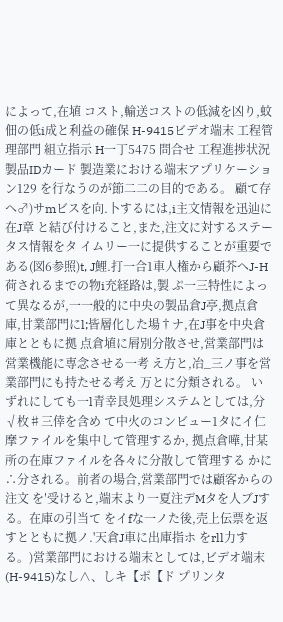によって,在埴 コスト,輸送コストの低減を凶り,蚊佃の低i成と利益の確保 H-9415ビデオ端末 工程管理部門 組立指示 H一丁5475 問合せ 工程進捗状況 製品IDカード 製造業における端末アプリケーション129 を行なうのが節二二の目的である。 顧て存へ♂)サmビスを向.卜するには,i主文情報を迅辿に在J章 と結び付けること,また,注文に対するステータス情報をタ イムリー一に提供することが重要である(図6参照)t, J鯉.打一合1車人権から顧芥へJ-H荷されるまでの物i充経路は,製 ぷ一三特性によって異なるが,一一般的に中央の製品倉J亭,拠点倉 庫,甘業部門にl;皆層化した場†ナ,在J事を中央倉庫とともに拠 点倉埴に屑別分散させ,営業部門は営業機能に専念させる一考 え方と,冶_三ノ事を営業部門にも持たせる考え 万とに分類される。 いずれにしても一l青幸艮処理システムとしては,分√枚♯三倖を含め て中火のコンビュー1タにイ仁摩ファイルを集中して管理するか, 拠点倉嘩,甘某所の在庫ファイルを各々に分散して管理する かに∴分される。前者の場合,営業部門では顧客からの注文 を′受けると,端末より一夏注デMタを人ブJする。在庫の引当て をイfな一ノた後,売上伝票を返すとともに拠ノ.'天倉J車に出庫指ホ をrll力する。)営業部門における端末としては,ビデオ端末(H-9415)なし∧、しキ【ポ【ド プリンタ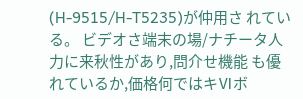(H-9515/H-T5235)が仲用さ れている。 ビデオさ端末の場/ナチータ人力に来秋性があり,問介せ機能 も優れているか,価格何ではキⅥボ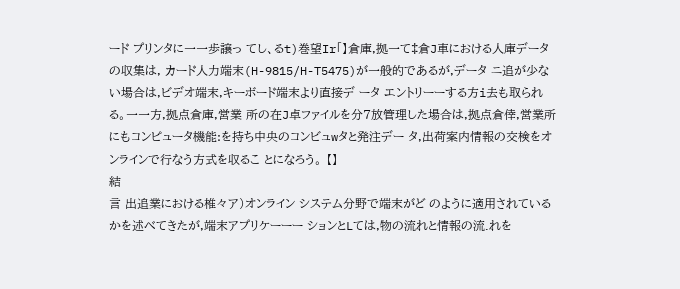ード プリンタに一一歩譲っ てし、るt)巻望Ir「】倉庫,拠一て‡倉J車における人庫データの収集は, カード人力端末(H-9815/H-T5475)が一般的であるが,データ ニ追が少ない場合は,ビデオ端末,キーボード端末より直接デ ータ エントリーーする方i去も取られる。一一方,拠点倉庫,営業 所の在J卓ファイルを分7放管理した場合は,拠点倉倖,営業所 にもコンピュータ機能:を持ち中央のコンビュwタと発注デー タ,出荷案内情報の交検をオンラインで行なう方式を収るこ とになろう。 【】
結
言 出追業における椎々ア)オンライン システム分野で端末がど のように適用されているかを述べてきたが,端末アプリケーーー ションとLては,物の流れと情報の流.れを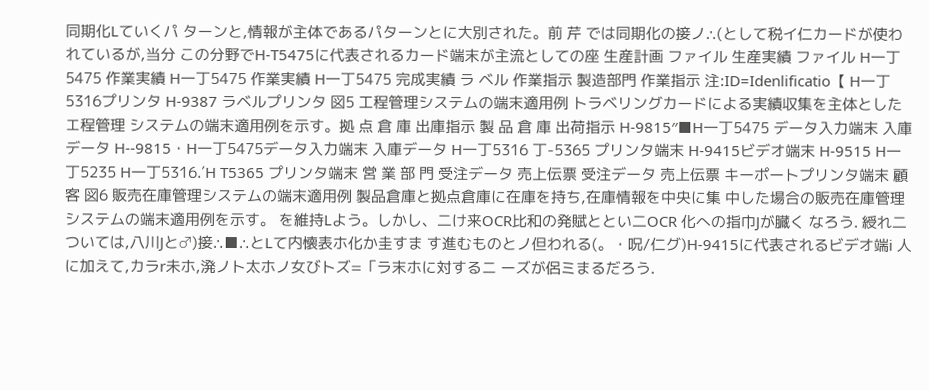同期化Lていくパ ターンと,情報が主体であるパターンとに大別された。前 芹 では同期化の接ノ∴(として税イ仁カードが使われているが,当分 この分野でH-T5475に代表されるカード端末が主流としての座 生産計画 ファイル 生産実績 ファイル H一丁5475 作業実績 H一丁5475 作業実績 H一丁5475 完成実績 ラ ベル 作業指示 製造部門 作業指示 注:ID=Idenlificatio【 H一丁5316プリンタ H-9387 ラベルプリンタ 図5 工程管理システムの端末適用例 トラベリングカードによる実績収集を主体としたエ程管理 システムの端末適用例を示す。拠 点 倉 庫 出庫指示 製 品 倉 庫 出荷指示 H-9815′′■H一丁5475 データ入力端末 入庫データ H--9815・H一丁5475データ入力端末 入庫データ H一丁5316 丁-5365 プリンタ端末 H-9415ビデオ端末 H-9515 H一丁5235 H一丁5316.′H T5365 プリンタ端末 営 業 部 門 受注データ 売上伝票 受注データ 売上伝票 キーポートプリンタ端末 顧 客 図6 販売在庫管理システムの端末適用例 製品倉庫と拠点倉庫に在庫を持ち,在庫情報を中央に集 中した場合の販売在庫管理システムの端末適用例を示す。 を維持Lよう。しかし、二け来OCR比和の発賦ととい二OCR 化への指巾Jが臓く なろう. 綬れ二ついては,八川Jと♂)接∴■∴とLて内懐表ホ化か圭すま す進むものとノ但われる(。・呪/仁グ)H-9415に代表されるビデオ端i 人に加えて,カラr未ホ,溌ノト太ホノ女びトズ=「ラ末ホに対するニ ーズが侶ミまるだろう.